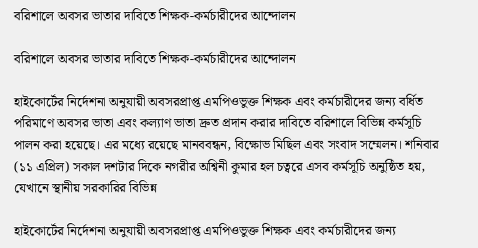বরিশালে অবসর ভাতার দাবিতে শিক্ষক-কর্মচারীদের আন্দোলন

বরিশালে অবসর ভাতার দাবিতে শিক্ষক-কর্মচারীদের আন্দোলন

হাইকোর্টের নির্দেশনা অনুযায়ী অবসরপ্রাপ্ত এমপিওভুক্ত শিক্ষক এবং কর্মচারীদের জন্য বর্ধিত পরিমাণে অবসর ভাতা এবং কল্যাণ ভাতা দ্রুত প্রদান করার দাবিতে বরিশালে বিভিন্ন কর্মসূচি পালন করা হয়েছে। এর মধ্যে রয়েছে মানববন্ধন, বিক্ষোভ মিছিল এবং সংবাদ সম্মেলন। শনিবার (১১ এপ্রিল) সকাল দশটার দিকে নগরীর অশ্বিনী কুমার হল চত্বরে এসব কর্মসূচি অনুষ্ঠিত হয়, যেখানে স্থানীয় সরকারির বিভিন্ন

হাইকোর্টের নির্দেশনা অনুযায়ী অবসরপ্রাপ্ত এমপিওভুক্ত শিক্ষক এবং কর্মচারীদের জন্য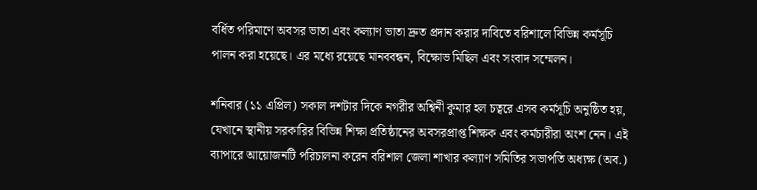বর্ধিত পরিমাণে অবসর ভাতা এবং কল্যাণ ভাতা দ্রুত প্রদান করার দাবিতে বরিশালে বিভিন্ন কর্মসূচি পালন করা হয়েছে। এর মধ্যে রয়েছে মানববন্ধন, বিক্ষোভ মিছিল এবং সংবাদ সম্মেলন।

শনিবার (১১ এপ্রিল) সকাল দশটার দিকে নগরীর অশ্বিনী কুমার হল চত্বরে এসব কর্মসূচি অনুষ্ঠিত হয়, যেখানে স্থানীয় সরকারির বিভিন্ন শিক্ষা প্রতিষ্ঠানের অবসরপ্রাপ্ত শিক্ষক এবং কর্মচারীরা অংশ নেন। এই ব্যাপারে আয়োজনটি পরিচালনা করেন বরিশাল জেলা শাখার কল্যাণ সমিতির সভাপতি অধ্যক্ষ (অব.)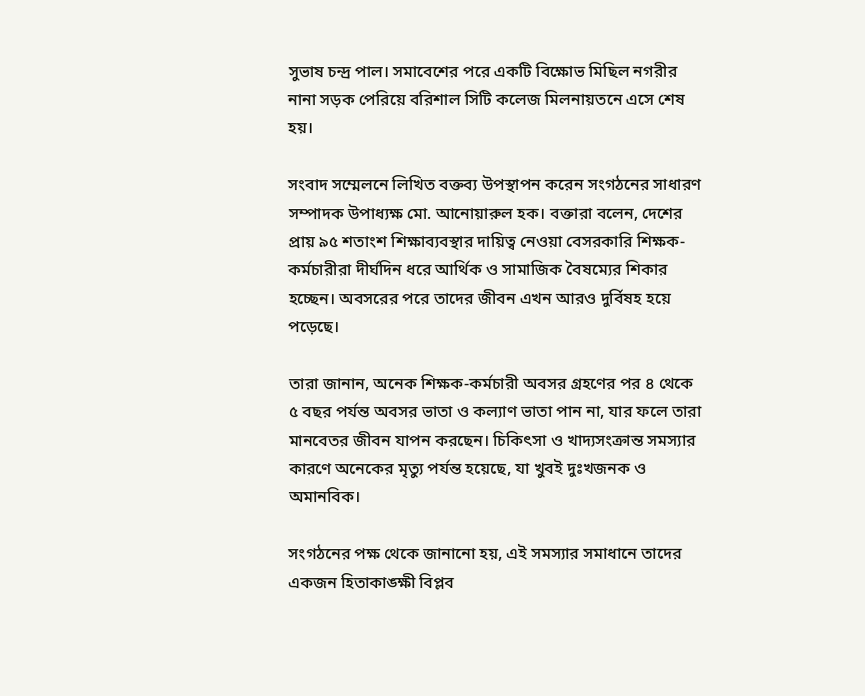সুভাষ চন্দ্র পাল। সমাবেশের পরে একটি বিক্ষোভ মিছিল নগরীর নানা সড়ক পেরিয়ে বরিশাল সিটি কলেজ মিলনায়তনে এসে শেষ হয়।

সংবাদ সম্মেলনে লিখিত বক্তব্য উপস্থাপন করেন সংগঠনের সাধারণ সম্পাদক উপাধ্যক্ষ মো. আনোয়ারুল হক। বক্তারা বলেন, দেশের প্রায় ৯৫ শতাংশ শিক্ষাব্যবস্থার দায়িত্ব নেওয়া বেসরকারি শিক্ষক-কর্মচারীরা দীর্ঘদিন ধরে আর্থিক ও সামাজিক বৈষম্যের শিকার হচ্ছেন। অবসরের পরে তাদের জীবন এখন আরও দুর্বিষহ হয়ে পড়েছে।

তারা জানান, অনেক শিক্ষক-কর্মচারী অবসর গ্রহণের পর ৪ থেকে ৫ বছর পর্যন্ত অবসর ভাতা ও কল্যাণ ভাতা পান না, যার ফলে তারা মানবেতর জীবন যাপন করছেন। চিকিৎসা ও খাদ্যসংক্রান্ত সমস্যার কারণে অনেকের মৃত্যু পর্যন্ত হয়েছে, যা খুবই দুঃখজনক ও অমানবিক।

সংগঠনের পক্ষ থেকে জানানো হয়, এই সমস্যার সমাধানে তাদের একজন হিতাকাঙ্ক্ষী বিপ্লব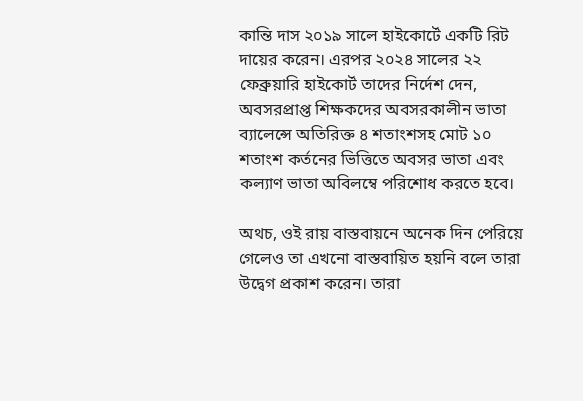কান্তি দাস ২০১৯ সালে হাইকোর্টে একটি রিট দায়ের করেন। এরপর ২০২৪ সালের ২২ ফেব্রুয়ারি হাইকোর্ট তাদের নির্দেশ দেন, অবসরপ্রাপ্ত শিক্ষকদের অবসরকালীন ভাতা ব্যালেন্সে অতিরিক্ত ৪ শতাংশসহ মোট ১০ শতাংশ কর্তনের ভিত্তিতে অবসর ভাতা এবং কল্যাণ ভাতা অবিলম্বে পরিশোধ করতে হবে।

অথচ, ওই রায় বাস্তবায়নে অনেক দিন পেরিয়ে গেলেও তা এখনো বাস্তবায়িত হয়নি বলে তারা উদ্বেগ প্রকাশ করেন। তারা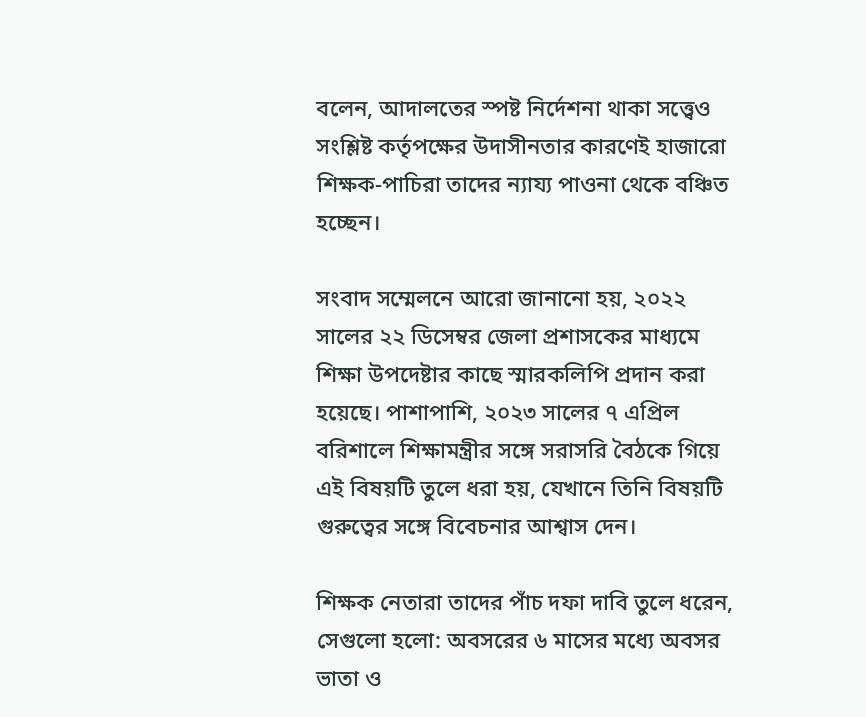বলেন, আদালতের স্পষ্ট নির্দেশনা থাকা সত্ত্বেও সংশ্লিষ্ট কর্তৃপক্ষের উদাসীনতার কারণেই হাজারো শিক্ষক-পাচিরা তাদের ন্যায্য পাওনা থেকে বঞ্চিত হচ্ছেন।

সংবাদ সম্মেলনে আরো জানানো হয়, ২০২২ সালের ২২ ডিসেম্বর জেলা প্রশাসকের মাধ্যমে শিক্ষা উপদেষ্টার কাছে স্মারকলিপি প্রদান করা হয়েছে। পাশাপাশি, ২০২৩ সালের ৭ এপ্রিল বরিশালে শিক্ষামন্ত্রীর সঙ্গে সরাসরি বৈঠকে গিয়ে এই বিষয়টি তুলে ধরা হয়, যেখানে তিনি বিষয়টি গুরুত্বের সঙ্গে বিবেচনার আশ্বাস দেন।

শিক্ষক নেতারা তাদের পাঁচ দফা দাবি তুলে ধরেন, সেগুলো হলো: অবসরের ৬ মাসের মধ্যে অবসর ভাতা ও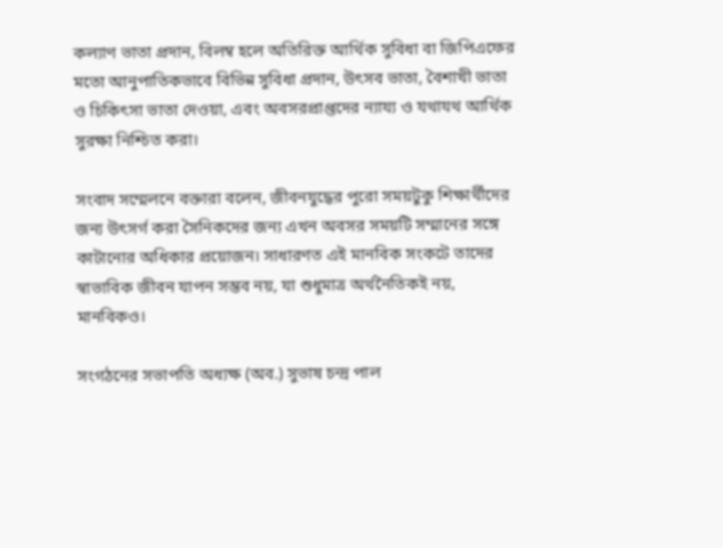কল্যাণ ভাতা প্রদান, বিলম্ব হলে অতিরিক্ত আর্থিক সুবিধা বা জিপিএফের মতো আনুপাতিকভাবে বিভিন্ন সুবিধা প্রদান, উৎসব ভাতা, বৈশাখী ভাতা ও চিকিৎসা ভাতা দেওয়া, এবং অবসরপ্রাপ্তদের ন্যায্য ও যথাযথ আর্থিক সুরক্ষা নিশ্চিত করা।

সংবাদ সম্মেলনে বক্তারা বলেন, জীবনযুদ্ধের পুরো সময়টুকু শিক্ষার্থীদের জন্য উৎসর্গ করা সৈনিকদের জন্য এখন অবসর সময়টি সম্মানের সঙ্গে কাটানোর অধিকার প্রয়োজন। সাধারণত এই মানবিক সংকটে তাদের স্বাভাবিক জীবন যাপন সম্ভব নয়, যা শুধুমাত্র অর্থনৈতিকই নয়, মানবিকও।

সংগঠনের সভাপতি অধ্যক্ষ (অব.) সুভাষ চন্দ্র পাল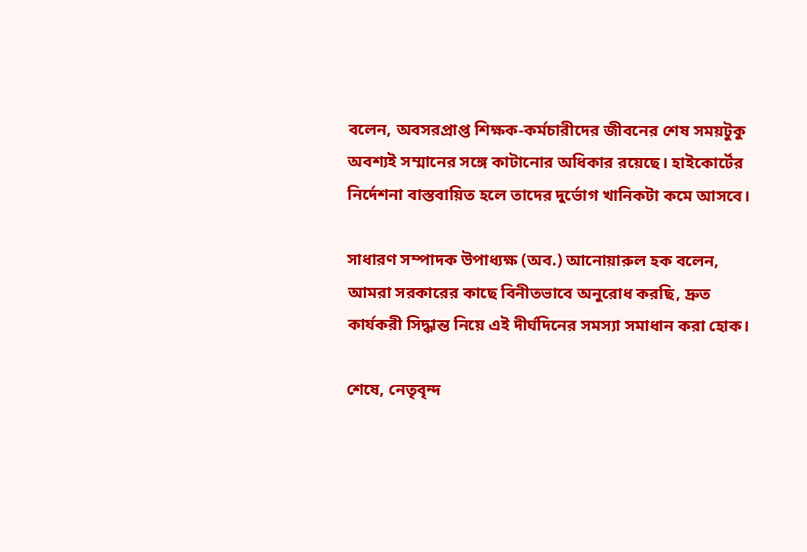বলেন, অবসরপ্রাপ্ত শিক্ষক-কর্মচারীদের জীবনের শেষ সময়টুকু অবশ্যই সম্মানের সঙ্গে কাটানোর অধিকার রয়েছে। হাইকোর্টের নির্দেশনা বাস্তবায়িত হলে তাদের দুর্ভোগ খানিকটা কমে আসবে।

সাধারণ সম্পাদক উপাধ্যক্ষ (অব.) আনোয়ারুল হক বলেন, আমরা সরকারের কাছে বিনীতভাবে অনুরোধ করছি, দ্রুত কার্যকরী সিদ্ধান্ত নিয়ে এই দীর্ঘদিনের সমস্যা সমাধান করা হোক।

শেষে, নেতৃবৃন্দ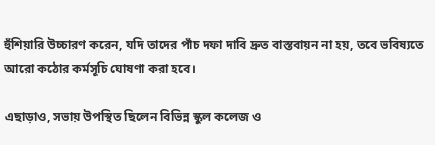হুঁশিয়ারি উচ্চারণ করেন, যদি তাদের পাঁচ দফা দাবি দ্রুত বাস্তবায়ন না হয়, তবে ভবিষ্যতে আরো কঠোর কর্মসূচি ঘোষণা করা হবে।

এছাড়াও, সভায় উপস্থিত ছিলেন বিভিন্ন স্কুল কলেজ ও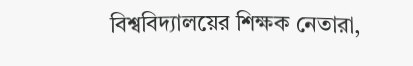বিশ্ববিদ্যালয়ের শিক্ষক নেতারা,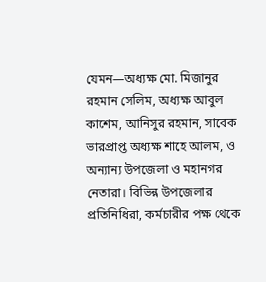যেমন—অধ্যক্ষ মো. মিজানুর রহমান সেলিম, অধ্যক্ষ আবুল কাশেম, আনিসুর রহমান, সাবেক ভারপ্রাপ্ত অধ্যক্ষ শাহে আলম, ও অন্যান্য উপজেলা ও মহানগর নেতারা। বিভিন্ন উপজেলার প্রতিনিধিরা, কর্মচারীর পক্ষ থেকে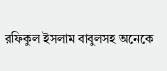রফিকুল ইসলাম বাবুলসহ অনেকে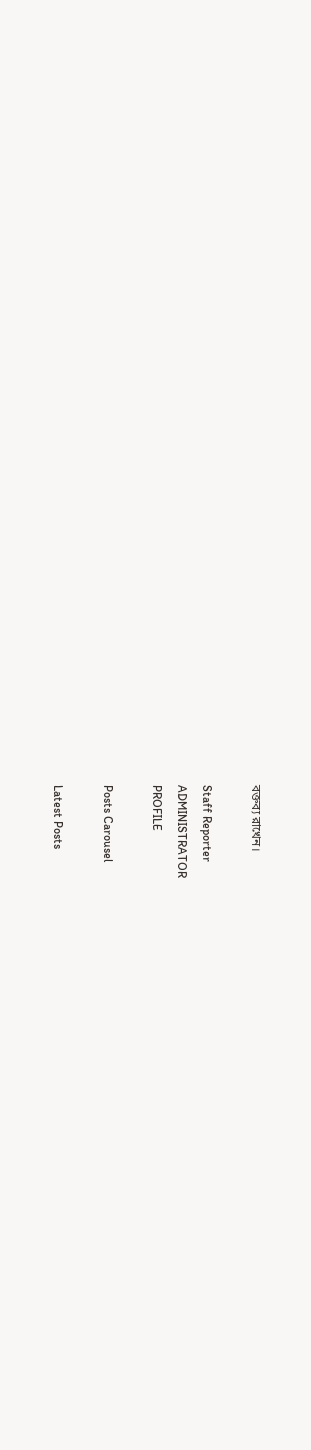বক্তব্য রাখেন।

Staff Reporter
ADMINISTRATOR
PROFILE

Posts Carousel

Latest Posts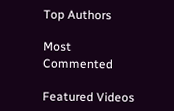Top Authors

Most Commented

Featured Videos